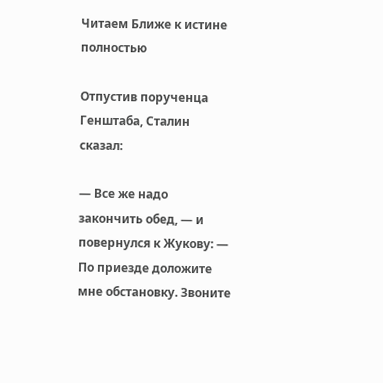Читаем Ближе к истине полностью

Отпустив порученца Генштаба, Сталин сказал:

— Все же надо закончить обед, — и повернулся к Жукову: — По приезде доложите мне обстановку. Звоните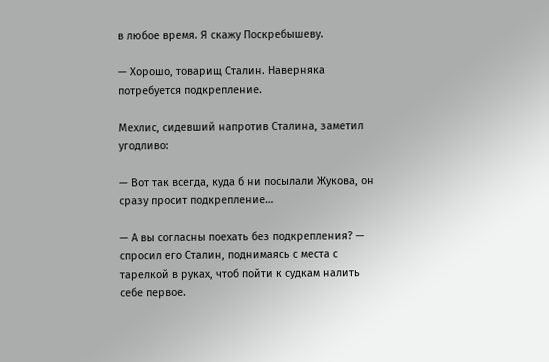в любое время. Я скажу Поскребышеву.

— Хорошо, товарищ Сталин. Наверняка потребуется подкрепление.

Мехлис, сидевший напротив Сталина, заметил угодливо:

— Вот так всегда, куда б ни посылали Жукова, он сразу просит подкрепление…

— А вы согласны поехать без подкрепления? — спросил его Сталин, поднимаясь с места с тарелкой в руках, чтоб пойти к судкам налить себе первое.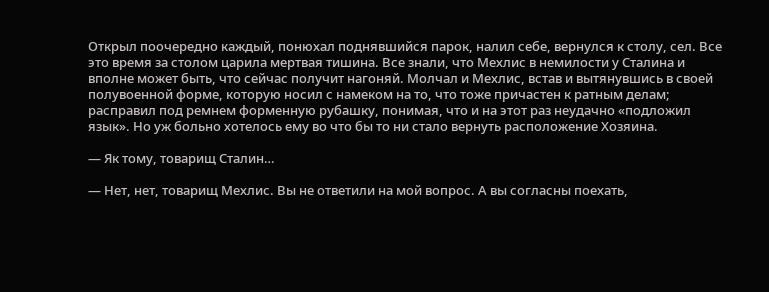Открыл поочередно каждый, понюхал поднявшийся парок, налил себе, вернулся к столу, сел. Все это время за столом царила мертвая тишина. Все знали, что Мехлис в немилости у Сталина и вполне может быть, что сейчас получит нагоняй. Молчал и Мехлис, встав и вытянувшись в своей полувоенной форме, которую носил с намеком на то, что тоже причастен к ратным делам; расправил под ремнем форменную рубашку, понимая, что и на этот раз неудачно «подложил язык». Но уж больно хотелось ему во что бы то ни стало вернуть расположение Хозяина.

— Як тому, товарищ Сталин…

— Нет, нет, товарищ Мехлис. Вы не ответили на мой вопрос. А вы согласны поехать,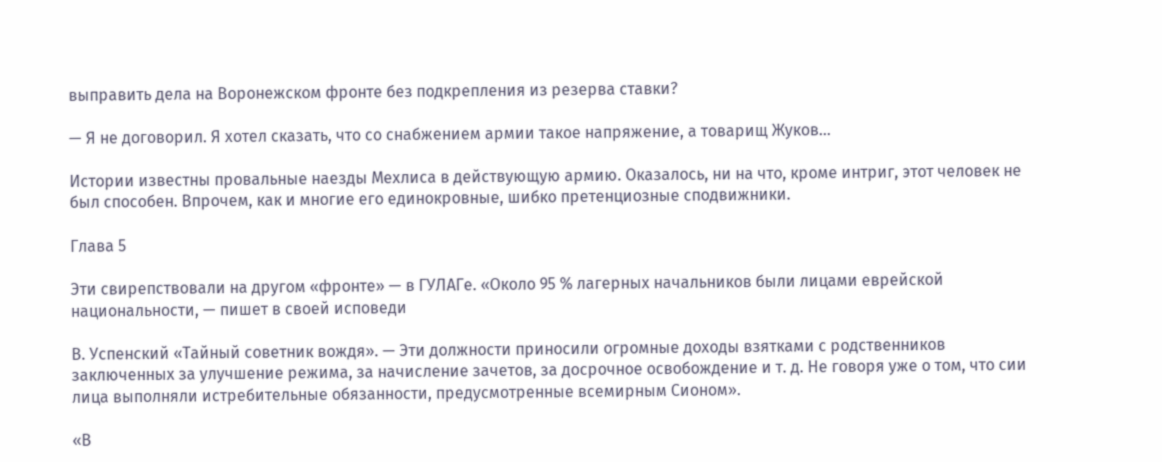выправить дела на Воронежском фронте без подкрепления из резерва ставки?

— Я не договорил. Я хотел сказать, что со снабжением армии такое напряжение, а товарищ Жуков…

Истории известны провальные наезды Мехлиса в действующую армию. Оказалось, ни на что, кроме интриг, этот человек не был способен. Впрочем, как и многие его единокровные, шибко претенциозные сподвижники.

Глава 5

Эти свирепствовали на другом «фронте» — в ГУЛАГе. «Около 95 % лагерных начальников были лицами еврейской национальности, — пишет в своей исповеди

В. Успенский «Тайный советник вождя». — Эти должности приносили огромные доходы взятками с родственников заключенных за улучшение режима, за начисление зачетов, за досрочное освобождение и т. д. Не говоря уже о том, что сии лица выполняли истребительные обязанности, предусмотренные всемирным Сионом».

«В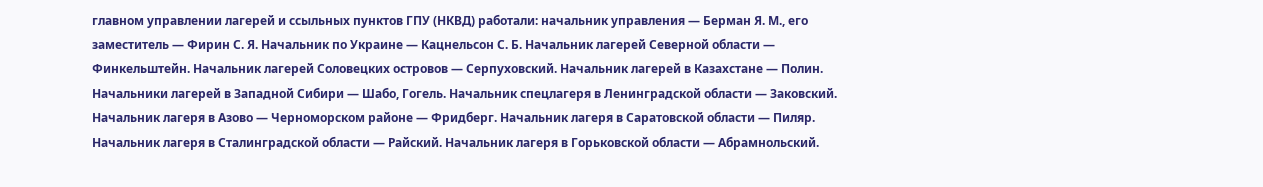главном управлении лагерей и ссыльных пунктов ГПУ (НКВД) работали: начальник управления — Берман Я. М., его заместитель — Фирин С. Я. Начальник по Украине — Кацнельсон С. Б. Начальник лагерей Северной области — Финкельштейн. Начальник лагерей Соловецких островов — Серпуховский. Начальник лагерей в Казахстане — Полин. Начальники лагерей в Западной Сибири — Шабо, Гогель. Начальник спецлагеря в Ленинградской области — Заковский. Начальник лагеря в Азово — Черноморском районе — Фридберг. Начальник лагеря в Саратовской области — Пиляр. Начальник лагеря в Сталинградской области — Райский. Начальник лагеря в Горьковской области — Абрамнольский.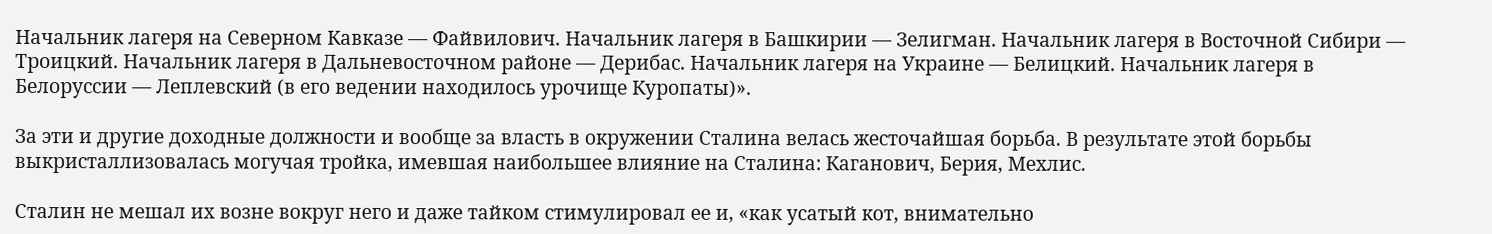Начальник лагеря на Северном Кавказе — Файвилович. Начальник лагеря в Башкирии — Зелигман. Начальник лагеря в Восточной Сибири — Троицкий. Начальник лагеря в Дальневосточном районе — Дерибас. Начальник лагеря на Украине — Белицкий. Начальник лагеря в Белоруссии — Леплевский (в его ведении находилось урочище Куропаты)».

За эти и другие доходные должности и вообще за власть в окружении Сталина велась жесточайшая борьба. В результате этой борьбы выкристаллизовалась могучая тройка, имевшая наибольшее влияние на Сталина: Каганович, Берия, Мехлис.

Сталин не мешал их возне вокруг него и даже тайком стимулировал ее и, «как усатый кот, внимательно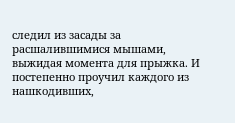следил из засады за расшалившимися мышами, выжидая момента для прыжка. И постепенно проучил каждого из нашкодивших,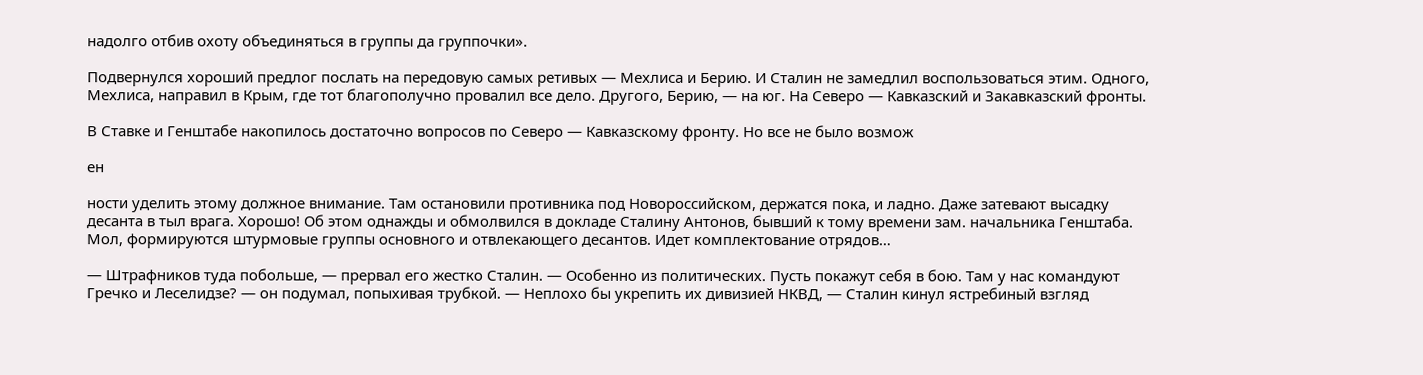надолго отбив охоту объединяться в группы да группочки».

Подвернулся хороший предлог послать на передовую самых ретивых — Мехлиса и Берию. И Сталин не замедлил воспользоваться этим. Одного, Мехлиса, направил в Крым, где тот благополучно провалил все дело. Другого, Берию, — на юг. На Северо — Кавказский и Закавказский фронты.

В Ставке и Генштабе накопилось достаточно вопросов по Северо — Кавказскому фронту. Но все не было возмож

ен

ности уделить этому должное внимание. Там остановили противника под Новороссийском, держатся пока, и ладно. Даже затевают высадку десанта в тыл врага. Хорошо! Об этом однажды и обмолвился в докладе Сталину Антонов, бывший к тому времени зам. начальника Генштаба. Мол, формируются штурмовые группы основного и отвлекающего десантов. Идет комплектование отрядов…

— Штрафников туда побольше, — прервал его жестко Сталин. — Особенно из политических. Пусть покажут себя в бою. Там у нас командуют Гречко и Леселидзе? — он подумал, попыхивая трубкой. — Неплохо бы укрепить их дивизией НКВД, — Сталин кинул ястребиный взгляд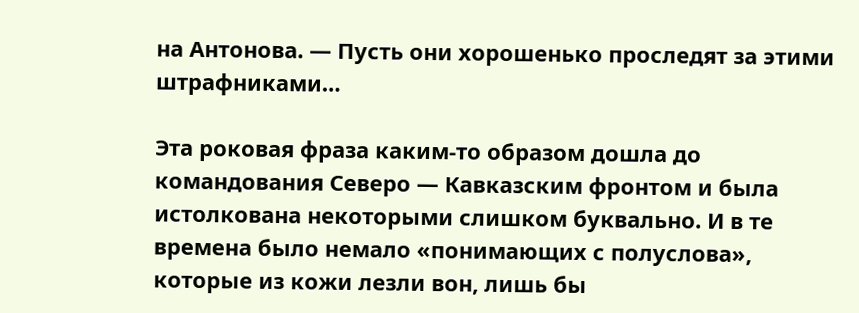на Антонова. — Пусть они хорошенько проследят за этими штрафниками…

Эта роковая фраза каким-то образом дошла до командования Северо — Кавказским фронтом и была истолкована некоторыми слишком буквально. И в те времена было немало «понимающих с полуслова», которые из кожи лезли вон, лишь бы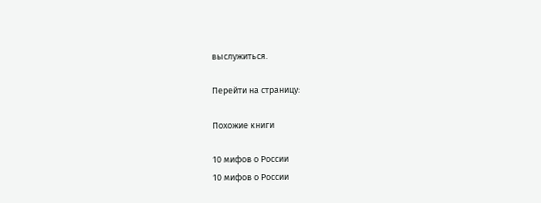выслужиться.

Перейти на страницу:

Похожие книги

10 мифов о России
10 мифов о России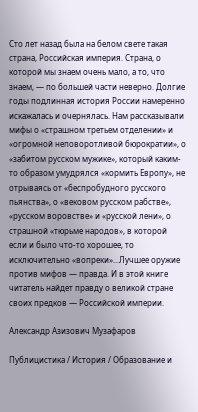Сто лет назад была на белом свете такая страна, Российская империя. Страна, о которой мы знаем очень мало, а то, что знаем, — по большей части неверно. Долгие годы подлинная история России намеренно искажалась и очернялась. Нам рассказывали мифы о «страшном третьем отделении» и «огромной неповоротливой бюрократии», о «забитом русском мужике», который каким-то образом умудрялся «кормить Европу», не отрываясь от «беспробудного русского пьянства», о «вековом русском рабстве», «русском воровстве» и «русской лени», о страшной «тюрьме народов», в которой если и было что-то хорошее, то исключительно «вопреки»...Лучшее оружие против мифов — правда. И в этой книге читатель найдет правду о великой стране своих предков — Российской империи.

Александр Азизович Музафаров

Публицистика / История / Образование и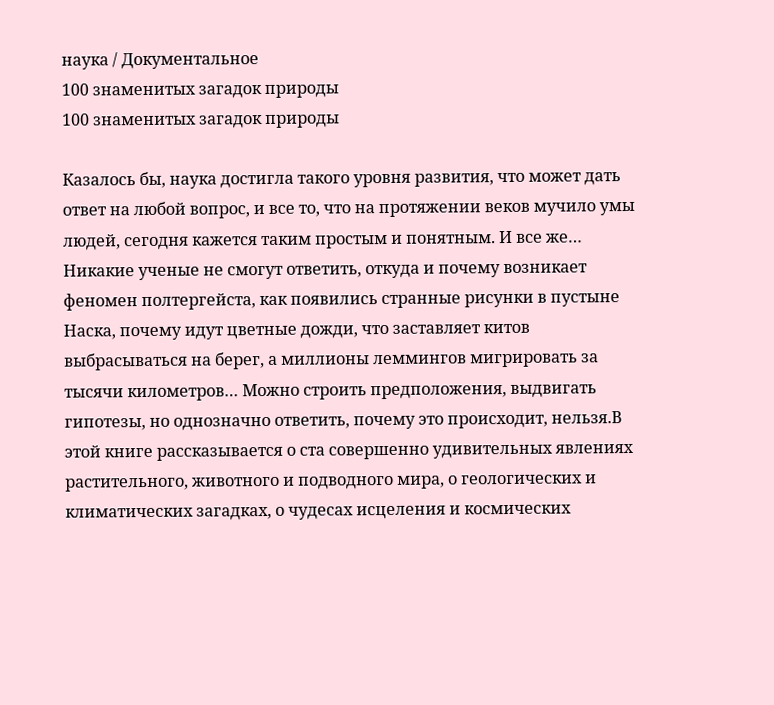наука / Документальное
100 знаменитых загадок природы
100 знаменитых загадок природы

Казалось бы, наука достигла такого уровня развития, что может дать ответ на любой вопрос, и все то, что на протяжении веков мучило умы людей, сегодня кажется таким простым и понятным. И все же… Никакие ученые не смогут ответить, откуда и почему возникает феномен полтергейста, как появились странные рисунки в пустыне Наска, почему идут цветные дожди, что заставляет китов выбрасываться на берег, а миллионы леммингов мигрировать за тысячи километров… Можно строить предположения, выдвигать гипотезы, но однозначно ответить, почему это происходит, нельзя.В этой книге рассказывается о ста совершенно удивительных явлениях растительного, животного и подводного мира, о геологических и климатических загадках, о чудесах исцеления и космических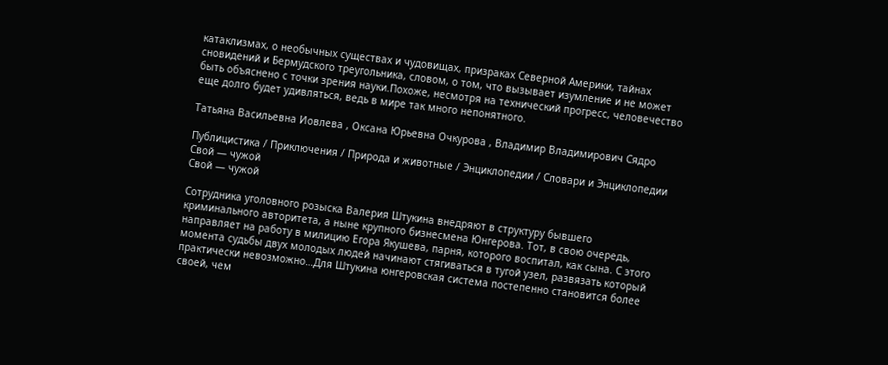катаклизмах, о необычных существах и чудовищах, призраках Северной Америки, тайнах сновидений и Бермудского треугольника, словом, о том, что вызывает изумление и не может быть объяснено с точки зрения науки.Похоже, несмотря на технический прогресс, человечество еще долго будет удивляться, ведь в мире так много непонятного.

Татьяна Васильевна Иовлева , Оксана Юрьевна Очкурова , Владимир Владимирович Сядро

Публицистика / Приключения / Природа и животные / Энциклопедии / Словари и Энциклопедии
Свой — чужой
Свой — чужой

Сотрудника уголовного розыска Валерия Штукина внедряют в структуру бывшего криминального авторитета, а ныне крупного бизнесмена Юнгерова. Тот, в свою очередь, направляет на работу в милицию Егора Якушева, парня, которого воспитал, как сына. С этого момента судьбы двух молодых людей начинают стягиваться в тугой узел, развязать который практически невозможно…Для Штукина юнгеровская система постепенно становится более своей, чем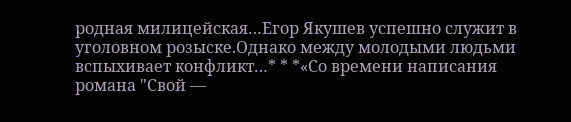родная милицейская…Егор Якушев успешно служит в уголовном розыске.Однако между молодыми людьми вспыхивает конфликт…* * *«Со времени написания романа "Свой —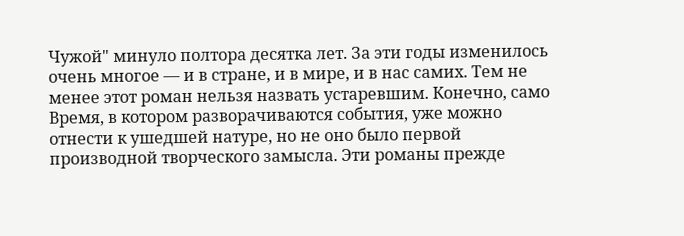Чужой" минуло полтора десятка лет. За эти годы изменилось очень многое — и в стране, и в мире, и в нас самих. Тем не менее этот роман нельзя назвать устаревшим. Конечно, само Время, в котором разворачиваются события, уже можно отнести к ушедшей натуре, но не оно было первой производной творческого замысла. Эти романы прежде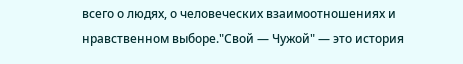всего о людях, о человеческих взаимоотношениях и нравственном выборе."Свой — Чужой" — это история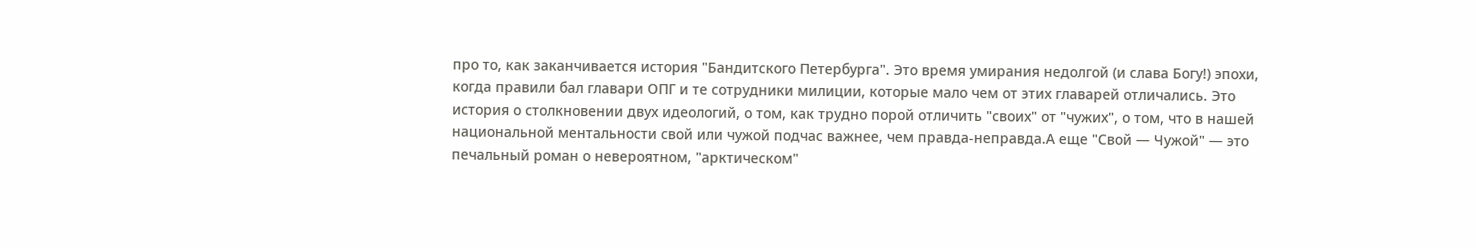про то, как заканчивается история "Бандитского Петербурга". Это время умирания недолгой (и слава Богу!) эпохи, когда правили бал главари ОПГ и те сотрудники милиции, которые мало чем от этих главарей отличались. Это история о столкновении двух идеологий, о том, как трудно порой отличить "своих" от "чужих", о том, что в нашей национальной ментальности свой или чужой подчас важнее, чем правда-неправда.А еще "Свой — Чужой" — это печальный роман о невероятном, "арктическом"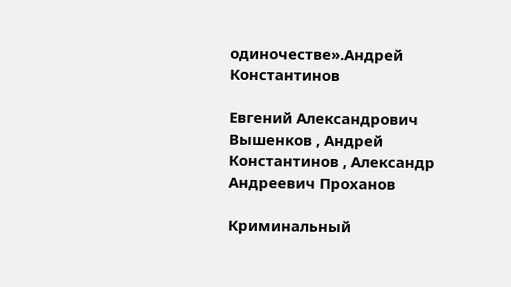одиночестве».Андрей Константинов

Евгений Александрович Вышенков , Андрей Константинов , Александр Андреевич Проханов

Криминальный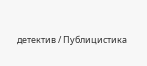детектив / Публицистика